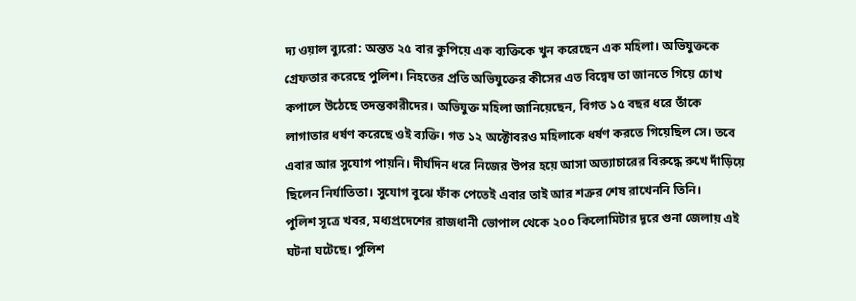দ্য ওয়াল ব্যুরো: অন্তত ২৫ বার কুপিয়ে এক ব্যক্তিকে খুন করেছেন এক মহিলা। অভিযুক্তকে গ্রেফতার করেছে পুলিশ। নিহতের প্রতি অভিযুক্তের কীসের এত বিদ্বেষ তা জানতে গিয়ে চোখ কপালে উঠেছে তদন্তকারীদের। অভিযুক্ত মহিলা জানিয়েছেন, বিগত ১৫ বছর ধরে তাঁকে লাগাতার ধর্ষণ করেছে ওই ব্যক্তি। গত ১২ অক্টোবরও মহিলাকে ধর্ষণ করতে গিয়েছিল সে। তবে এবার আর সুযোগ পায়নি। দীর্ঘদিন ধরে নিজের উপর হয়ে আসা অত্যাচারের বিরুদ্ধে রুখে দাঁড়িয়ে ছিলেন নির্যাতিতা। সুযোগ বুঝে ফাঁক পেতেই এবার তাই আর শত্রুর শেষ রাখেননি তিনি।
পুলিশ সূত্রে খবর, মধ্যপ্রদেশের রাজধানী ভোপাল থেকে ২০০ কিলোমিটার দূরে গুনা জেলায় এই ঘটনা ঘটেছে। পুলিশ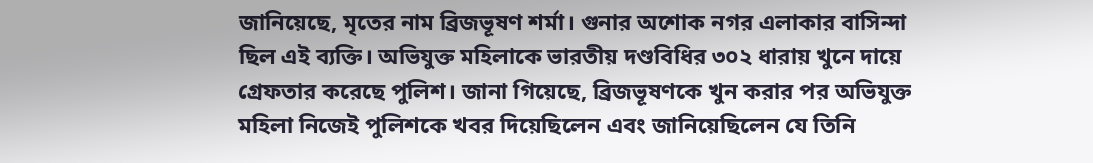জানিয়েছে, মৃতের নাম ব্রিজভূষণ শর্মা। গুনার অশোক নগর এলাকার বাসিন্দা ছিল এই ব্যক্তি। অভিযুক্ত মহিলাকে ভারতীয় দণ্ডবিধির ৩০২ ধারায় খুনে দায়ে গ্রেফতার করেছে পুলিশ। জানা গিয়েছে, ব্রিজভূষণকে খুন করার পর অভিযুক্ত মহিলা নিজেই পুলিশকে খবর দিয়েছিলেন এবং জানিয়েছিলেন যে তিনি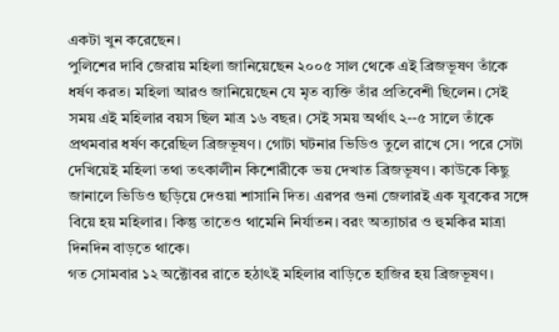একটা খুন করেছেন।
পুলিশের দাবি জেরায় মহিলা জানিয়েছেন ২০০৫ সাল থেকে এই ব্রিজভূষণ তাঁকে ধর্ষণ করত। মহিলা আরও জানিয়েছেন যে মৃত ব্যক্তি তাঁর প্রতিবেশী ছিলেন। সেই সময় এই মহিলার বয়স ছিল মাত্র ১৬ বছর। সেই সময় অর্থাৎ ২--৫ সালে তাঁকে প্রথমবার ধর্ষণ করেছিল ব্রিজভূষণ। গোটা ঘটনার ভিডিও তুলে রাখে সে। পরে সেটা দেখিয়েই মহিলা তথা তৎকালীন কিশোরীকে ভয় দেখাত ব্রিজভূষণ। কাউকে কিছু জানালে ভিডিও ছড়িয়ে দেওয়া শাসানি দিত। এরপর গুনা জেলারই এক যুবকের সঙ্গে বিয়ে হয় মহিলার। কিন্তু তাতেও থামেনি নির্যাতন। বরং অত্যাচার ও হুমকির মাত্রা দিনদিন বাড়তে থাকে।
গত সোমবার ১২ অক্টোবর রাতে হঠাৎই মহিলার বাড়িতে হাজির হয় ব্রিজভূষণ।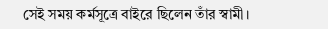সেই সময় কর্মসূত্রে বাইরে ছিলেন তাঁর স্বামী।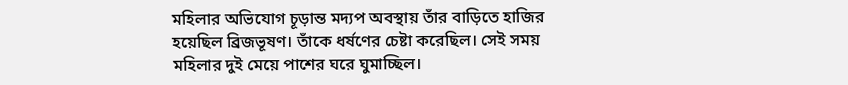মহিলার অভিযোগ চূড়ান্ত মদ্যপ অবস্থায় তাঁর বাড়িতে হাজির হয়েছিল ব্রিজভূষণ। তাঁকে ধর্ষণের চেষ্টা করেছিল। সেই সময় মহিলার দুই মেয়ে পাশের ঘরে ঘুমাচ্ছিল।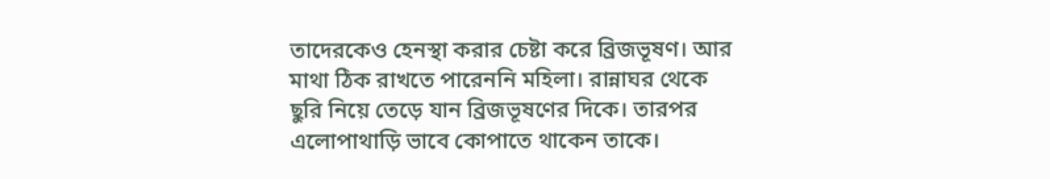তাদেরকেও হেনস্থা করার চেষ্টা করে ব্রিজভূষণ। আর মাথা ঠিক রাখতে পারেননি মহিলা। রান্নাঘর থেকে ছুরি নিয়ে তেড়ে যান ব্রিজভূষণের দিকে। তারপর এলোপাথাড়ি ভাবে কোপাতে থাকেন তাকে।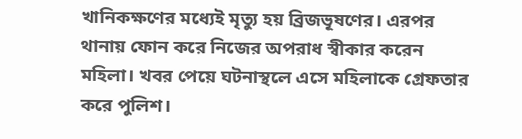খানিকক্ষণের মধ্যেই মৃত্যু হয় ব্রিজভূষণের। এরপর থানায় ফোন করে নিজের অপরাধ স্বীকার করেন মহিলা। খবর পেয়ে ঘটনাস্থলে এসে মহিলাকে গ্রেফতার করে পুলিশ।